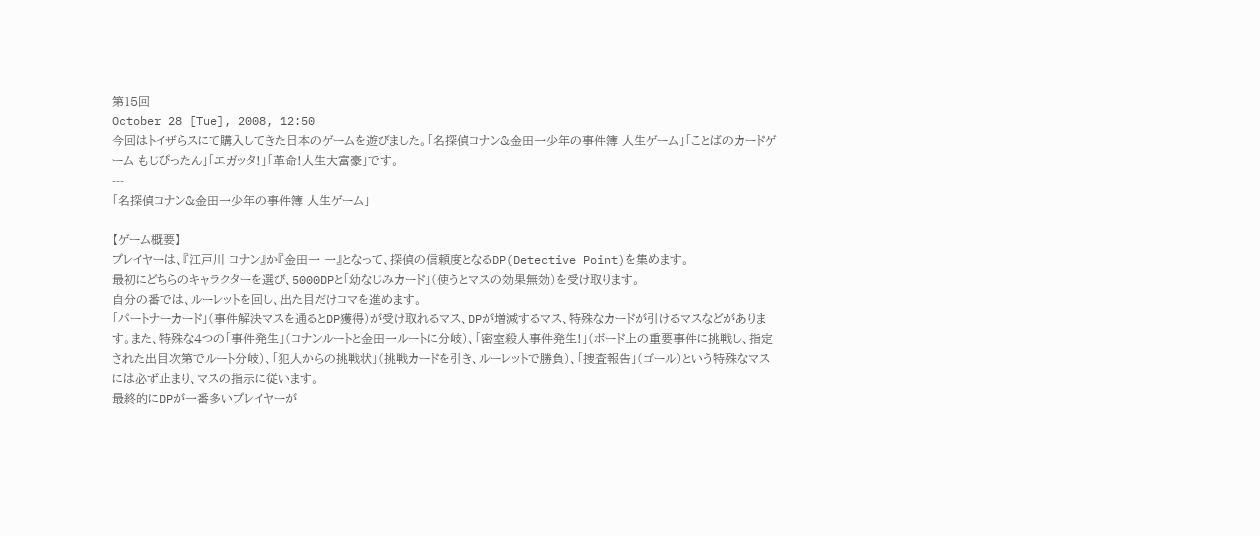第15回
October 28 [Tue], 2008, 12:50
今回はトイザらスにて購入してきた日本のゲームを遊びました。「名探偵コナン&金田一少年の事件簿 人生ゲーム」「ことばのカードゲーム もじぴったん」「エガッタ!」「革命!人生大富豪」です。
---
「名探偵コナン&金田一少年の事件簿 人生ゲーム」

【ゲーム概要】
プレイヤーは、『江戸川 コナン』か『金田一 一』となって、探偵の信頼度となるDP(Detective Point)を集めます。
最初にどちらのキャラクターを選び、5000DPと「幼なじみカード」(使うとマスの効果無効)を受け取ります。
自分の番では、ルーレットを回し、出た目だけコマを進めます。
「パートナーカード」(事件解決マスを通るとDP獲得)が受け取れるマス、DPが増減するマス、特殊なカードが引けるマスなどがあります。また、特殊な4つの「事件発生」(コナンルートと金田一ルートに分岐)、「密室殺人事件発生!」(ボード上の重要事件に挑戦し、指定された出目次第でルート分岐)、「犯人からの挑戦状」(挑戦カードを引き、ルーレットで勝負)、「捜査報告」(ゴール)という特殊なマスには必ず止まり、マスの指示に従います。
最終的にDPが一番多いプレイヤーが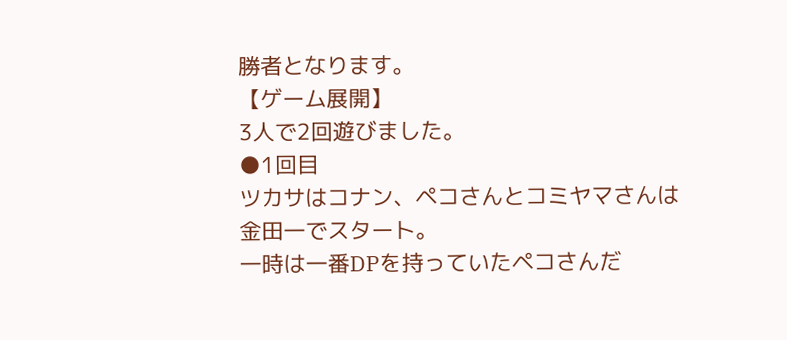勝者となります。
【ゲーム展開】
3人で2回遊びました。
●1回目
ツカサはコナン、ペコさんとコミヤマさんは金田一でスタート。
一時は一番DPを持っていたペコさんだ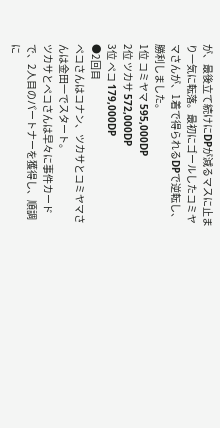が、最後立て続けにDPが減るマスに止まり一気に転落。最初にゴールしたコミヤマさんが、1着で得られるDPで逆転し、勝利しました。
1位 コミヤマ 595,000DP
2位 ツカサ 572,000DP
3位 ペコ 179,000DP
●2回目
ペコさんはコナン、ツカサとコミヤマさんは金田一でスタート。
ツカサとペコさんは早々に事件カードで、2人目のパートナーを獲得し、順調に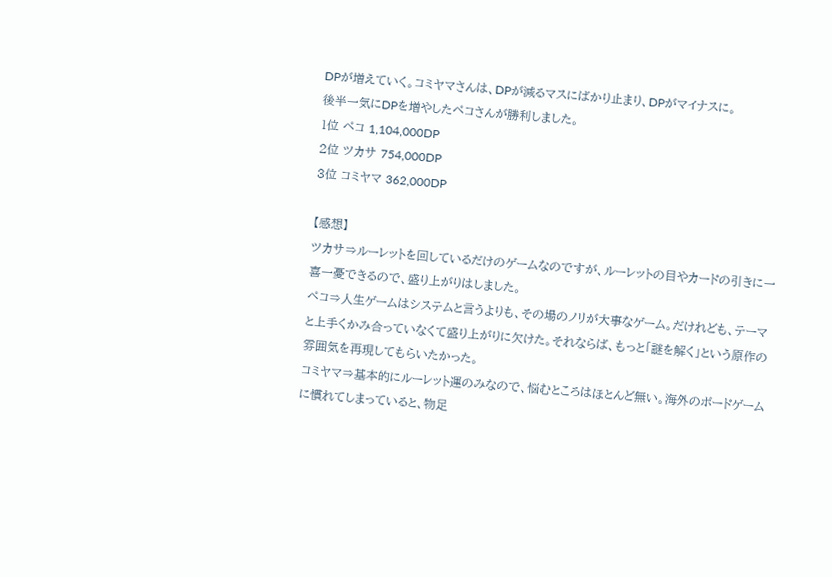DPが増えていく。コミヤマさんは、DPが減るマスにばかり止まり、DPがマイナスに。
後半一気にDPを増やしたペコさんが勝利しました。
1位 ペコ 1,104,000DP
2位 ツカサ 754,000DP
3位 コミヤマ 362,000DP

【感想】
ツカサ⇒ルーレットを回しているだけのゲームなのですが、ルーレットの目やカードの引きに一喜一憂できるので、盛り上がりはしました。
ペコ⇒人生ゲームはシステムと言うよりも、その場のノリが大事なゲーム。だけれども、テーマと上手くかみ合っていなくて盛り上がりに欠けた。それならば、もっと「謎を解く」という原作の雰囲気を再現してもらいたかった。
コミヤマ⇒基本的にルーレット運のみなので、悩むところはほとんど無い。海外のボードゲームに慣れてしまっていると、物足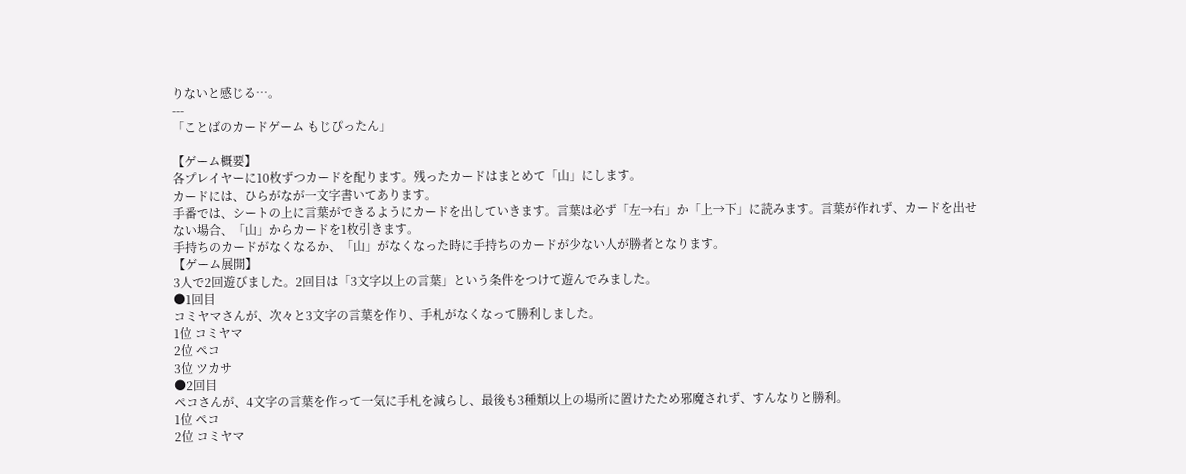りないと感じる…。
---
「ことばのカードゲーム もじぴったん」

【ゲーム概要】
各プレイヤーに10枚ずつカードを配ります。残ったカードはまとめて「山」にします。
カードには、ひらがなが一文字書いてあります。
手番では、シートの上に言葉ができるようにカードを出していきます。言葉は必ず「左→右」か「上→下」に読みます。言葉が作れず、カードを出せない場合、「山」からカードを1枚引きます。
手持ちのカードがなくなるか、「山」がなくなった時に手持ちのカードが少ない人が勝者となります。
【ゲーム展開】
3人で2回遊びました。2回目は「3文字以上の言葉」という条件をつけて遊んでみました。
●1回目
コミヤマさんが、次々と3文字の言葉を作り、手札がなくなって勝利しました。
1位 コミヤマ
2位 ペコ
3位 ツカサ
●2回目
ペコさんが、4文字の言葉を作って一気に手札を減らし、最後も3種類以上の場所に置けたため邪魔されず、すんなりと勝利。
1位 ペコ
2位 コミヤマ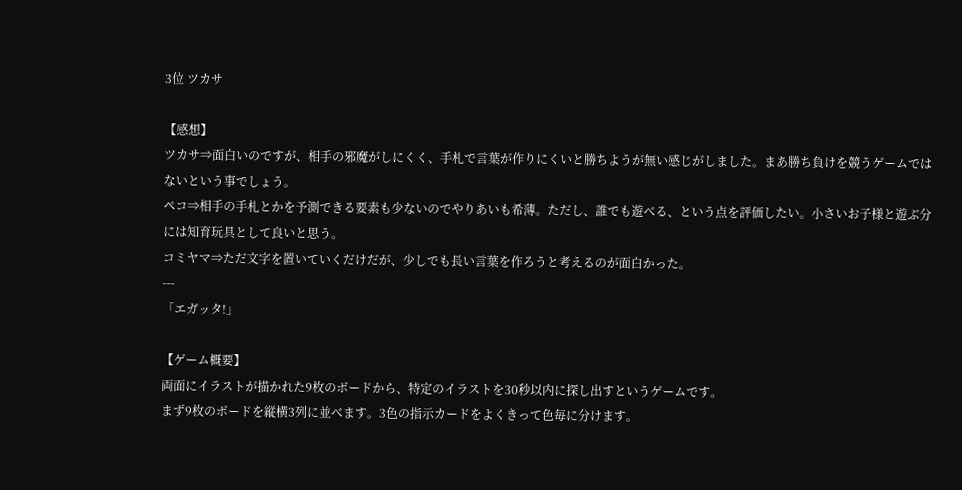3位 ツカサ

【感想】
ツカサ⇒面白いのですが、相手の邪魔がしにくく、手札で言葉が作りにくいと勝ちようが無い感じがしました。まあ勝ち負けを競うゲームではないという事でしょう。
ペコ⇒相手の手札とかを予測できる要素も少ないのでやりあいも希薄。ただし、誰でも遊べる、という点を評価したい。小さいお子様と遊ぶ分には知育玩具として良いと思う。
コミヤマ⇒ただ文字を置いていくだけだが、少しでも長い言葉を作ろうと考えるのが面白かった。
---
「エガッタ!」

【ゲーム概要】
両面にイラストが描かれた9枚のボードから、特定のイラストを30秒以内に探し出すというゲームです。
まず9枚のボードを縦横3列に並べます。3色の指示カードをよくきって色毎に分けます。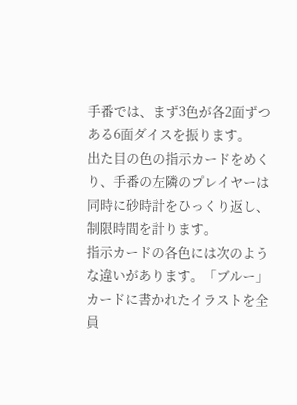手番では、まず3色が各2面ずつある6面ダイスを振ります。
出た目の色の指示カードをめくり、手番の左隣のプレイヤーは同時に砂時計をひっくり返し、制限時間を計ります。
指示カードの各色には次のような違いがあります。「ブルー」カードに書かれたイラストを全員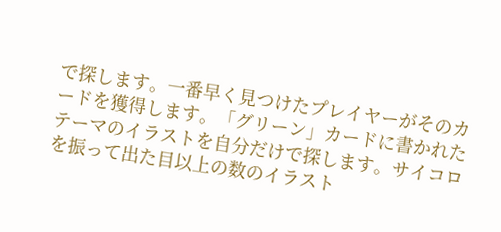で探します。一番早く見つけたプレイヤーがそのカードを獲得します。「グリーン」カードに書かれたテーマのイラストを自分だけで探します。サイコロを振って出た目以上の数のイラスト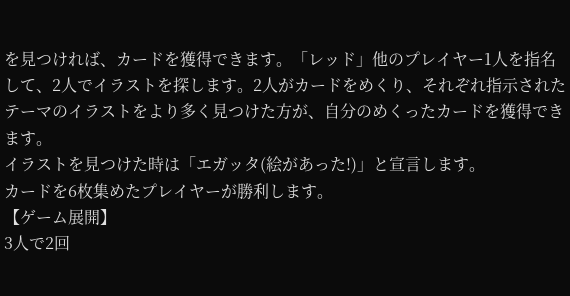を見つければ、カードを獲得できます。「レッド」他のプレイヤー1人を指名して、2人でイラストを探します。2人がカードをめくり、それぞれ指示されたテーマのイラストをより多く見つけた方が、自分のめくったカードを獲得できます。
イラストを見つけた時は「エガッタ(絵があった!)」と宣言します。
カードを6枚集めたプレイヤーが勝利します。
【ゲーム展開】
3人で2回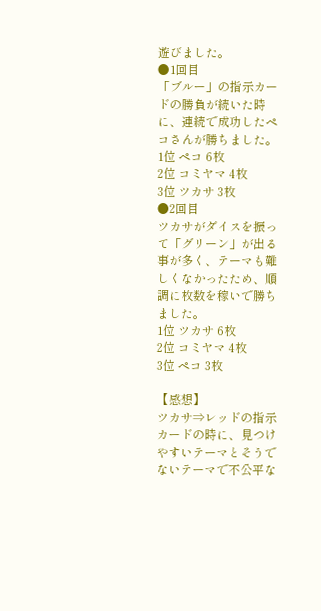遊びました。
●1回目
「ブルー」の指示カードの勝負が続いた時に、連続で成功したペコさんが勝ちました。
1位 ペコ 6枚
2位 コミヤマ 4枚
3位 ツカサ 3枚
●2回目
ツカサがダイスを振って「グリーン」が出る事が多く、テーマも難しくなかったため、順調に枚数を稼いで勝ちました。
1位 ツカサ 6枚
2位 コミヤマ 4枚
3位 ペコ 3枚

【感想】
ツカサ⇒レッドの指示カードの時に、見つけやすいテーマとそうでないテーマで不公平な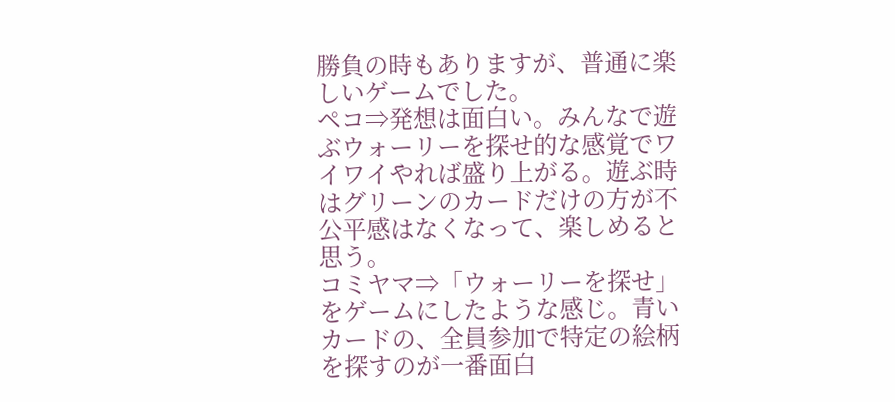勝負の時もありますが、普通に楽しいゲームでした。
ペコ⇒発想は面白い。みんなで遊ぶウォーリーを探せ的な感覚でワイワイやれば盛り上がる。遊ぶ時はグリーンのカードだけの方が不公平感はなくなって、楽しめると思う。
コミヤマ⇒「ウォーリーを探せ」をゲームにしたような感じ。青いカードの、全員参加で特定の絵柄を探すのが一番面白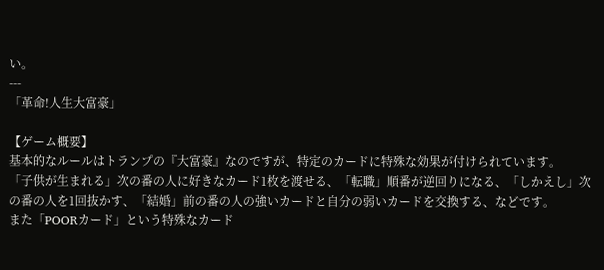い。
---
「革命!人生大富豪」

【ゲーム概要】
基本的なルールはトランプの『大富豪』なのですが、特定のカードに特殊な効果が付けられています。
「子供が生まれる」次の番の人に好きなカード1枚を渡せる、「転職」順番が逆回りになる、「しかえし」次の番の人を1回抜かす、「結婚」前の番の人の強いカードと自分の弱いカードを交換する、などです。
また「POORカード」という特殊なカード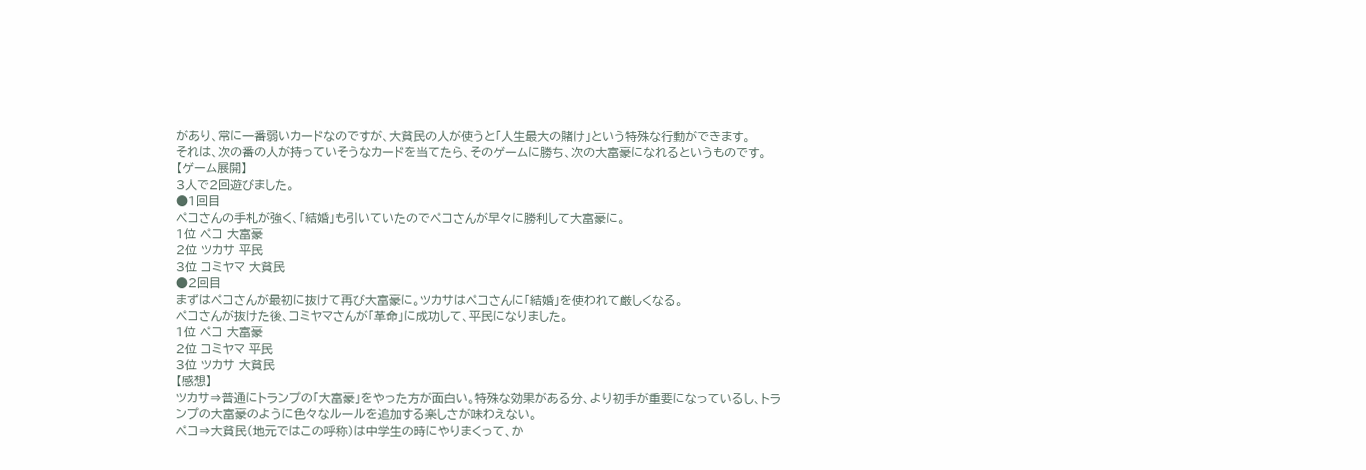があり、常に一番弱いカードなのですが、大貧民の人が使うと「人生最大の賭け」という特殊な行動ができます。
それは、次の番の人が持っていそうなカードを当てたら、そのゲームに勝ち、次の大富豪になれるというものです。
【ゲーム展開】
3人で2回遊びました。
●1回目
ペコさんの手札が強く、「結婚」も引いていたのでペコさんが早々に勝利して大富豪に。
1位 ペコ 大富豪
2位 ツカサ 平民
3位 コミヤマ 大貧民
●2回目
まずはペコさんが最初に抜けて再び大富豪に。ツカサはペコさんに「結婚」を使われて厳しくなる。
ペコさんが抜けた後、コミヤマさんが「革命」に成功して、平民になりました。
1位 ペコ 大富豪
2位 コミヤマ 平民
3位 ツカサ 大貧民
【感想】
ツカサ⇒普通にトランプの「大富豪」をやった方が面白い。特殊な効果がある分、より初手が重要になっているし、トランプの大富豪のように色々なルールを追加する楽しさが味わえない。
ペコ⇒大貧民(地元ではこの呼称)は中学生の時にやりまくって、か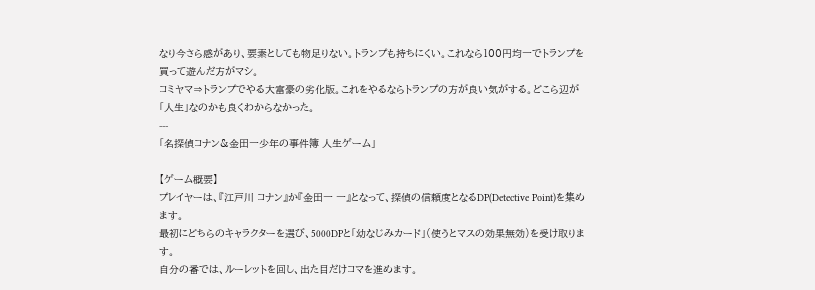なり今さら感があり、要素としても物足りない。トランプも持ちにくい。これなら100円均一でトランプを買って遊んだ方がマシ。
コミヤマ⇒トランプでやる大富豪の劣化版。これをやるならトランプの方が良い気がする。どこら辺が「人生」なのかも良くわからなかった。
---
「名探偵コナン&金田一少年の事件簿 人生ゲーム」

【ゲーム概要】
プレイヤーは、『江戸川 コナン』か『金田一 一』となって、探偵の信頼度となるDP(Detective Point)を集めます。
最初にどちらのキャラクターを選び、5000DPと「幼なじみカード」(使うとマスの効果無効)を受け取ります。
自分の番では、ルーレットを回し、出た目だけコマを進めます。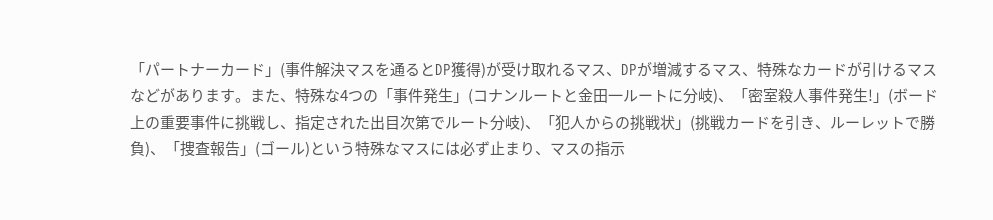「パートナーカード」(事件解決マスを通るとDP獲得)が受け取れるマス、DPが増減するマス、特殊なカードが引けるマスなどがあります。また、特殊な4つの「事件発生」(コナンルートと金田一ルートに分岐)、「密室殺人事件発生!」(ボード上の重要事件に挑戦し、指定された出目次第でルート分岐)、「犯人からの挑戦状」(挑戦カードを引き、ルーレットで勝負)、「捜査報告」(ゴール)という特殊なマスには必ず止まり、マスの指示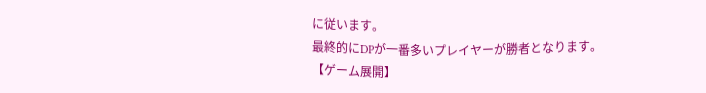に従います。
最終的にDPが一番多いプレイヤーが勝者となります。
【ゲーム展開】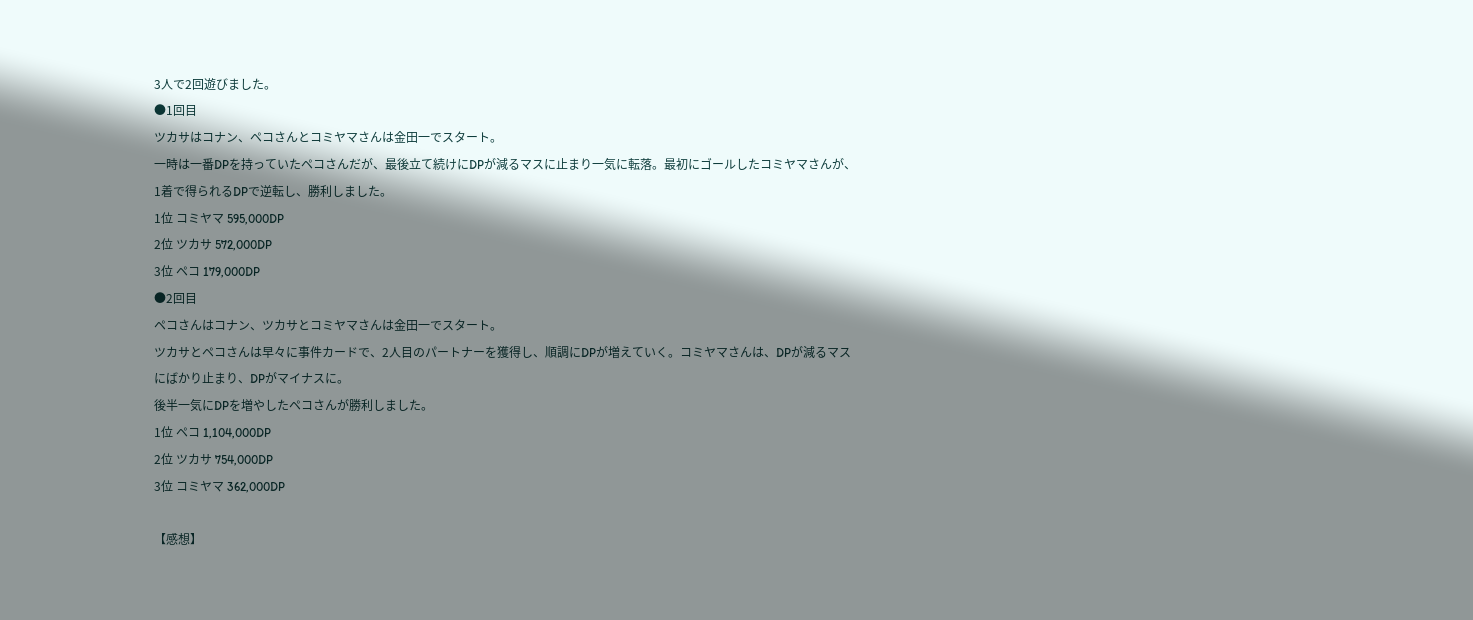3人で2回遊びました。
●1回目
ツカサはコナン、ペコさんとコミヤマさんは金田一でスタート。
一時は一番DPを持っていたペコさんだが、最後立て続けにDPが減るマスに止まり一気に転落。最初にゴールしたコミヤマさんが、1着で得られるDPで逆転し、勝利しました。
1位 コミヤマ 595,000DP
2位 ツカサ 572,000DP
3位 ペコ 179,000DP
●2回目
ペコさんはコナン、ツカサとコミヤマさんは金田一でスタート。
ツカサとペコさんは早々に事件カードで、2人目のパートナーを獲得し、順調にDPが増えていく。コミヤマさんは、DPが減るマスにばかり止まり、DPがマイナスに。
後半一気にDPを増やしたペコさんが勝利しました。
1位 ペコ 1,104,000DP
2位 ツカサ 754,000DP
3位 コミヤマ 362,000DP

【感想】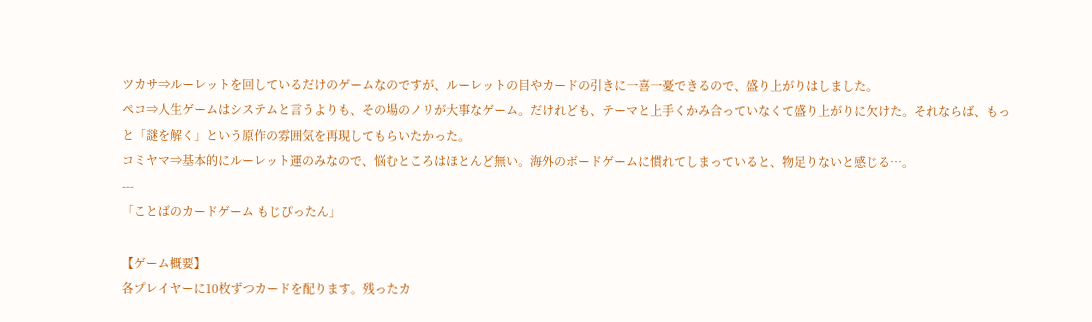ツカサ⇒ルーレットを回しているだけのゲームなのですが、ルーレットの目やカードの引きに一喜一憂できるので、盛り上がりはしました。
ペコ⇒人生ゲームはシステムと言うよりも、その場のノリが大事なゲーム。だけれども、テーマと上手くかみ合っていなくて盛り上がりに欠けた。それならば、もっと「謎を解く」という原作の雰囲気を再現してもらいたかった。
コミヤマ⇒基本的にルーレット運のみなので、悩むところはほとんど無い。海外のボードゲームに慣れてしまっていると、物足りないと感じる…。
---
「ことばのカードゲーム もじぴったん」

【ゲーム概要】
各プレイヤーに10枚ずつカードを配ります。残ったカ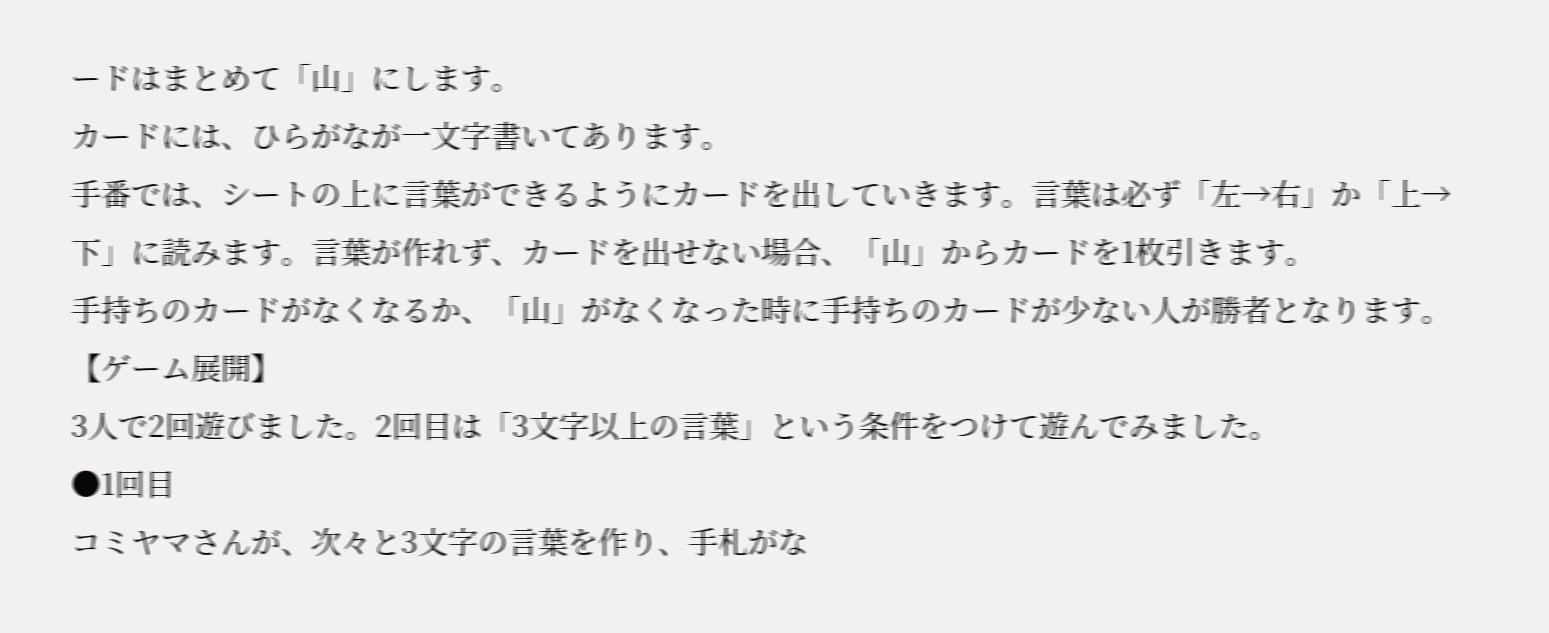ードはまとめて「山」にします。
カードには、ひらがなが一文字書いてあります。
手番では、シートの上に言葉ができるようにカードを出していきます。言葉は必ず「左→右」か「上→下」に読みます。言葉が作れず、カードを出せない場合、「山」からカードを1枚引きます。
手持ちのカードがなくなるか、「山」がなくなった時に手持ちのカードが少ない人が勝者となります。
【ゲーム展開】
3人で2回遊びました。2回目は「3文字以上の言葉」という条件をつけて遊んでみました。
●1回目
コミヤマさんが、次々と3文字の言葉を作り、手札がな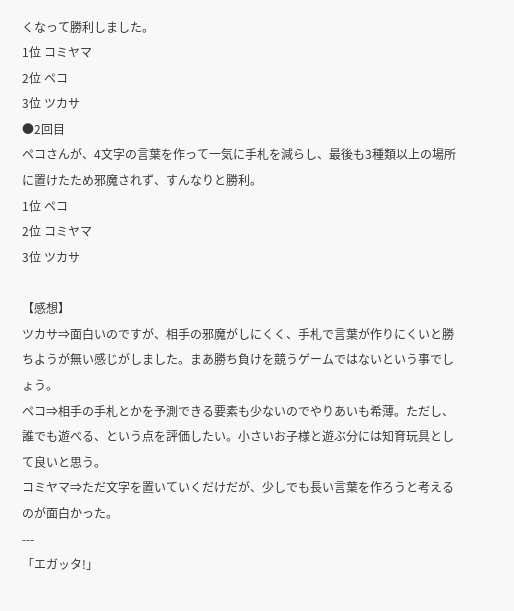くなって勝利しました。
1位 コミヤマ
2位 ペコ
3位 ツカサ
●2回目
ペコさんが、4文字の言葉を作って一気に手札を減らし、最後も3種類以上の場所に置けたため邪魔されず、すんなりと勝利。
1位 ペコ
2位 コミヤマ
3位 ツカサ

【感想】
ツカサ⇒面白いのですが、相手の邪魔がしにくく、手札で言葉が作りにくいと勝ちようが無い感じがしました。まあ勝ち負けを競うゲームではないという事でしょう。
ペコ⇒相手の手札とかを予測できる要素も少ないのでやりあいも希薄。ただし、誰でも遊べる、という点を評価したい。小さいお子様と遊ぶ分には知育玩具として良いと思う。
コミヤマ⇒ただ文字を置いていくだけだが、少しでも長い言葉を作ろうと考えるのが面白かった。
---
「エガッタ!」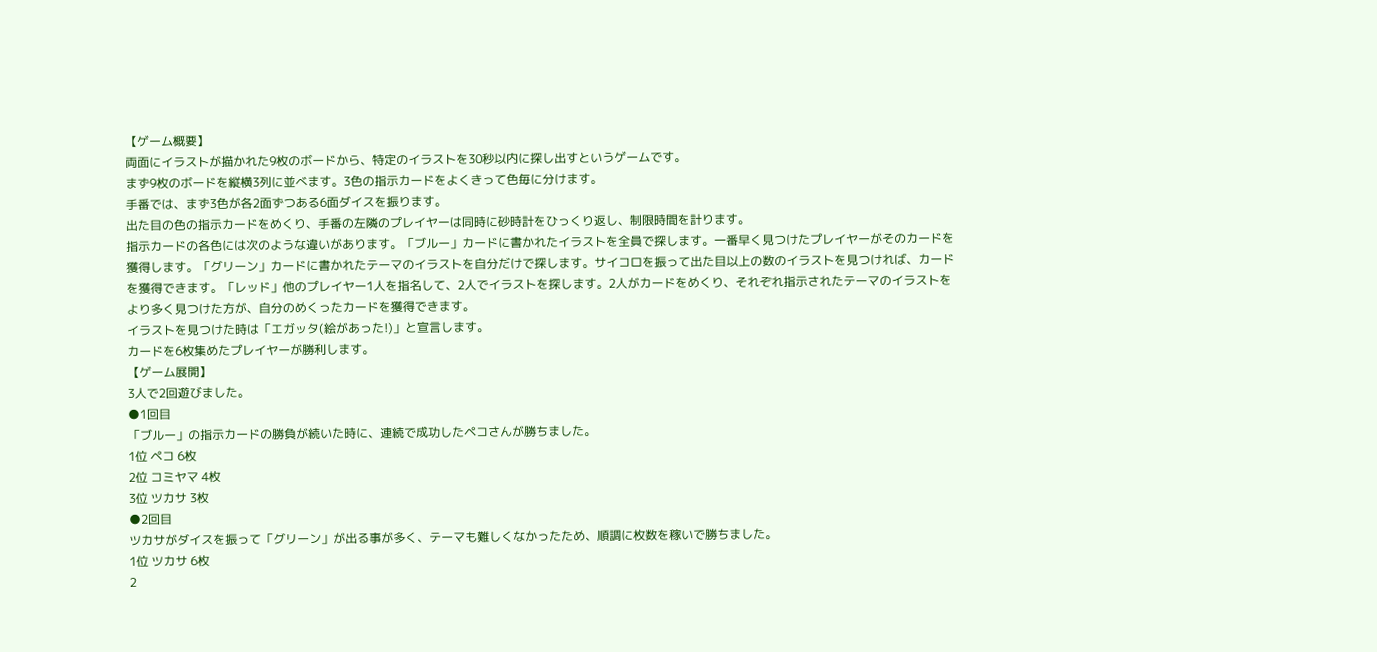【ゲーム概要】
両面にイラストが描かれた9枚のボードから、特定のイラストを30秒以内に探し出すというゲームです。
まず9枚のボードを縦横3列に並べます。3色の指示カードをよくきって色毎に分けます。
手番では、まず3色が各2面ずつある6面ダイスを振ります。
出た目の色の指示カードをめくり、手番の左隣のプレイヤーは同時に砂時計をひっくり返し、制限時間を計ります。
指示カードの各色には次のような違いがあります。「ブルー」カードに書かれたイラストを全員で探します。一番早く見つけたプレイヤーがそのカードを獲得します。「グリーン」カードに書かれたテーマのイラストを自分だけで探します。サイコロを振って出た目以上の数のイラストを見つければ、カードを獲得できます。「レッド」他のプレイヤー1人を指名して、2人でイラストを探します。2人がカードをめくり、それぞれ指示されたテーマのイラストをより多く見つけた方が、自分のめくったカードを獲得できます。
イラストを見つけた時は「エガッタ(絵があった!)」と宣言します。
カードを6枚集めたプレイヤーが勝利します。
【ゲーム展開】
3人で2回遊びました。
●1回目
「ブルー」の指示カードの勝負が続いた時に、連続で成功したペコさんが勝ちました。
1位 ペコ 6枚
2位 コミヤマ 4枚
3位 ツカサ 3枚
●2回目
ツカサがダイスを振って「グリーン」が出る事が多く、テーマも難しくなかったため、順調に枚数を稼いで勝ちました。
1位 ツカサ 6枚
2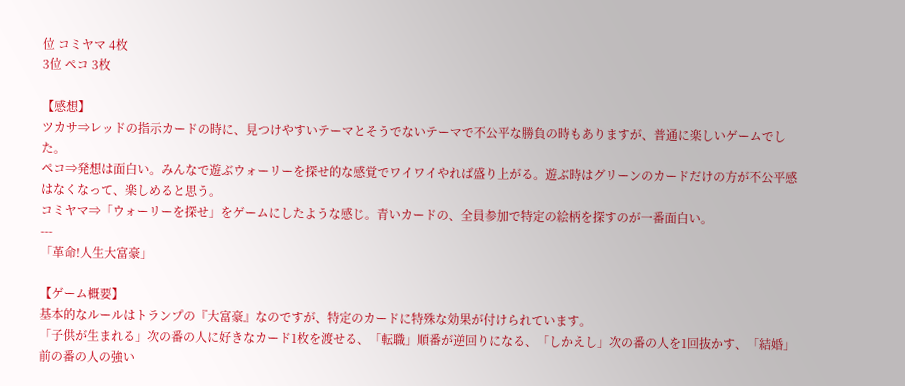位 コミヤマ 4枚
3位 ペコ 3枚

【感想】
ツカサ⇒レッドの指示カードの時に、見つけやすいテーマとそうでないテーマで不公平な勝負の時もありますが、普通に楽しいゲームでした。
ペコ⇒発想は面白い。みんなで遊ぶウォーリーを探せ的な感覚でワイワイやれば盛り上がる。遊ぶ時はグリーンのカードだけの方が不公平感はなくなって、楽しめると思う。
コミヤマ⇒「ウォーリーを探せ」をゲームにしたような感じ。青いカードの、全員参加で特定の絵柄を探すのが一番面白い。
---
「革命!人生大富豪」

【ゲーム概要】
基本的なルールはトランプの『大富豪』なのですが、特定のカードに特殊な効果が付けられています。
「子供が生まれる」次の番の人に好きなカード1枚を渡せる、「転職」順番が逆回りになる、「しかえし」次の番の人を1回抜かす、「結婚」前の番の人の強い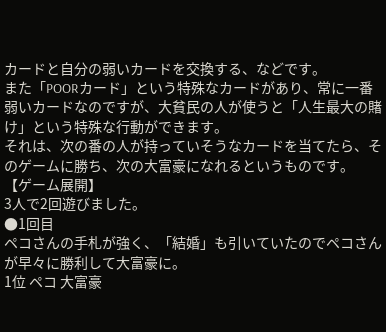カードと自分の弱いカードを交換する、などです。
また「POORカード」という特殊なカードがあり、常に一番弱いカードなのですが、大貧民の人が使うと「人生最大の賭け」という特殊な行動ができます。
それは、次の番の人が持っていそうなカードを当てたら、そのゲームに勝ち、次の大富豪になれるというものです。
【ゲーム展開】
3人で2回遊びました。
●1回目
ペコさんの手札が強く、「結婚」も引いていたのでペコさんが早々に勝利して大富豪に。
1位 ペコ 大富豪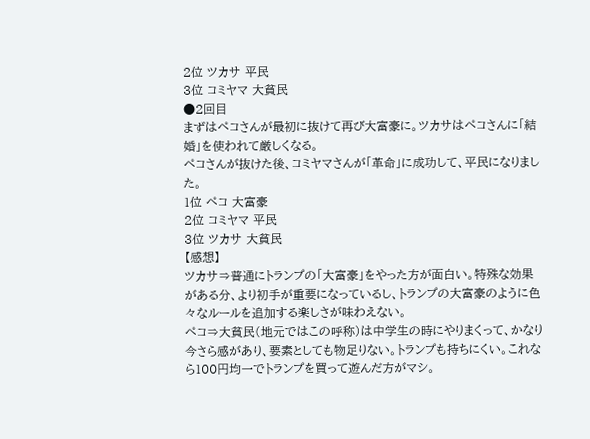2位 ツカサ 平民
3位 コミヤマ 大貧民
●2回目
まずはペコさんが最初に抜けて再び大富豪に。ツカサはペコさんに「結婚」を使われて厳しくなる。
ペコさんが抜けた後、コミヤマさんが「革命」に成功して、平民になりました。
1位 ペコ 大富豪
2位 コミヤマ 平民
3位 ツカサ 大貧民
【感想】
ツカサ⇒普通にトランプの「大富豪」をやった方が面白い。特殊な効果がある分、より初手が重要になっているし、トランプの大富豪のように色々なルールを追加する楽しさが味わえない。
ペコ⇒大貧民(地元ではこの呼称)は中学生の時にやりまくって、かなり今さら感があり、要素としても物足りない。トランプも持ちにくい。これなら100円均一でトランプを買って遊んだ方がマシ。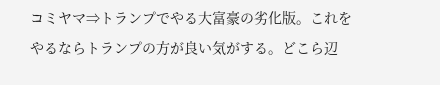コミヤマ⇒トランプでやる大富豪の劣化版。これをやるならトランプの方が良い気がする。どこら辺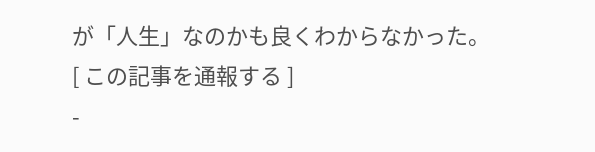が「人生」なのかも良くわからなかった。
[ この記事を通報する ]
-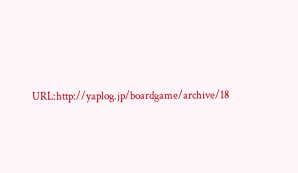URL:http://yaplog.jp/boardgame/archive/18